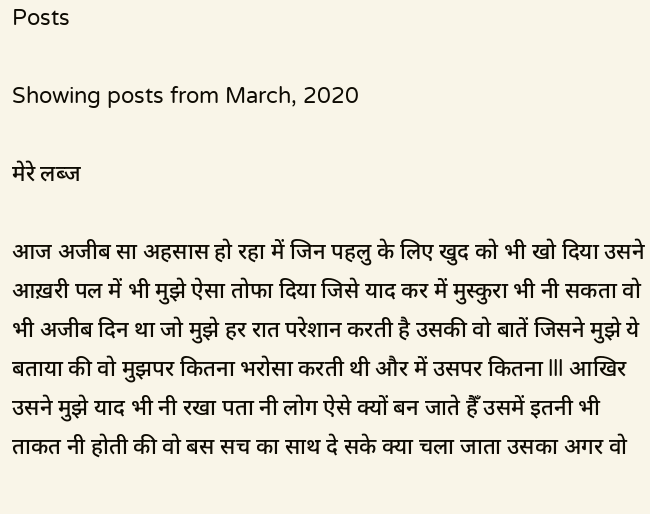Posts

Showing posts from March, 2020

मेरे लब्ज

आज अजीब सा अहसास हो रहा में जिन पहलु के लिए खुद को भी खो दिया उसने आख़री पल में भी मुझे ऐसा तोफा दिया जिसे याद कर में मुस्कुरा भी नी सकता वो भी अजीब दिन था जो मुझे हर रात परेशान करती है उसकी वो बातें जिसने मुझे ये बताया की वो मुझपर कितना भरोसा करती थी और में उसपर कितना lll आखिर उसने मुझे याद भी नी रखा पता नी लोग ऐसे क्यों बन जाते हैँ उसमें इतनी भी ताकत नी होती की वो बस सच का साथ दे सके क्या चला जाता उसका अगर वो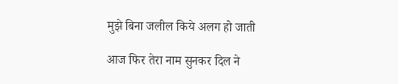मुझे बिना जलील किये अलग हो जाती

आज फिर तेरा नाम सुनकर दिल ने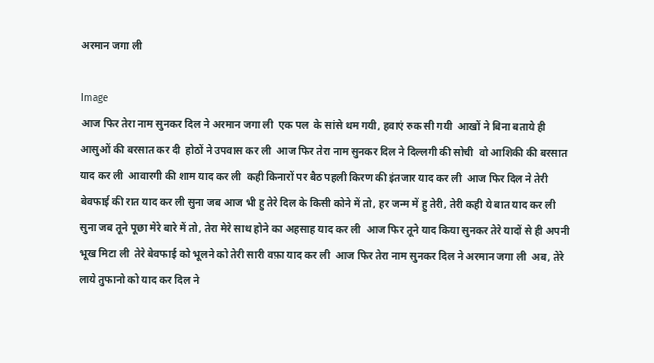अरमान जगा ली

Image
आज फिर तेरा नाम सुनकर दिल ने अरमान जगा ली  एक पल  के सांसे थम गयी, हवाएं रुक सी गयी  आखों ने बिना बताये ही आसुओं की बरसात कर दी  होठों ने उपवास कर ली  आज फिर तेरा नाम सुनकर दिल ने दिल्लगी की सोची  वो आशिकी की बरसात याद कर ली  आवारगी की शाम याद कर ली  कही किनारों पर बैठ पहली किरण की इंतजार याद कर ली  आज फिर दिल ने तेरी बेवफाई की रात याद कर ली सुना जब आज भी हु तेरे दिल के किसी कोने में तो, हर जन्म में हु तेरी, तेरी कही ये बात याद कर ली  सुना जब तूने पूछा मेरे बारे में तो, तेरा मेरे साथ होने का अहसाह याद कर ली  आज फिर तूने याद किया सुनकर तेरे यादों से ही अपनी भूख मिटा ली  तेरे बेवफाई को भूलने को तेरी सारी वफ़ा याद कर ली  आज फिर तेरा नाम सुनकर दिल ने अरमान जगा ली  अब, तेरे लाये तुफानो को याद कर दिल ने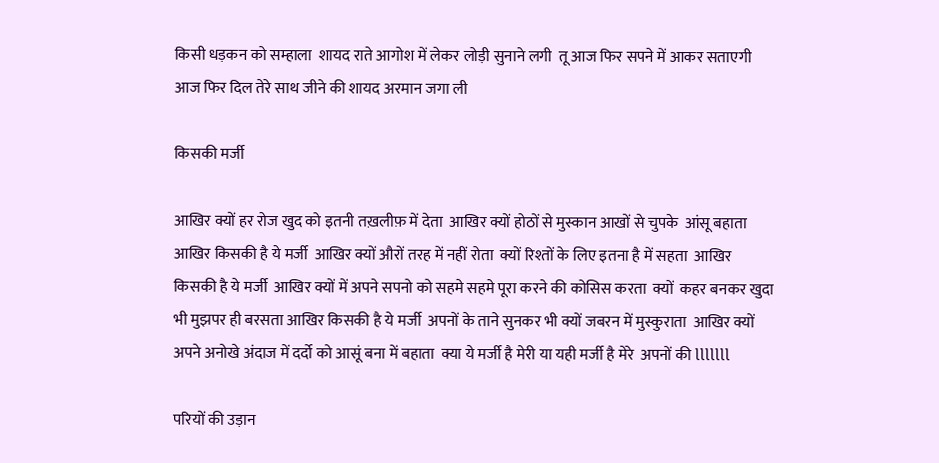किसी धड़कन को सम्हाला  शायद राते आगोश में लेकर लोड़ी सुनाने लगी  तू आज फिर सपने में आकर सताएगी  आज फिर दिल तेरे साथ जीने की शायद अरमान जगा ली

किसकी मर्जी

आखिर क्यों हर रोज खुद को इतनी तख़लीफ़ में देता  आखिर क्यों होठों से मुस्कान आखों से चुपके  आंसू बहाता  आखिर किसकी है ये मर्जी  आखिर क्यों औरों तरह में नहीं रोता  क्यों रिश्तों के लिए इतना है में सहता  आखिर किसकी है ये मर्जी  आखिर क्यों में अपने सपनो को सहमे सहमे पूरा करने की कोसिस करता  क्यों  कहर बनकर खुदा भी मुझपर ही बरसता आखिर किसकी है ये मर्जी  अपनों के ताने सुनकर भी क्यों जबरन में मुस्कुराता  आखिर क्यों अपने अनोखे अंदाज में दर्दो को आसूं बना में बहाता  क्या ये मर्जी है मेरी या यही मर्जी है मेरे  अपनों की lllllll

परियों की उड़ान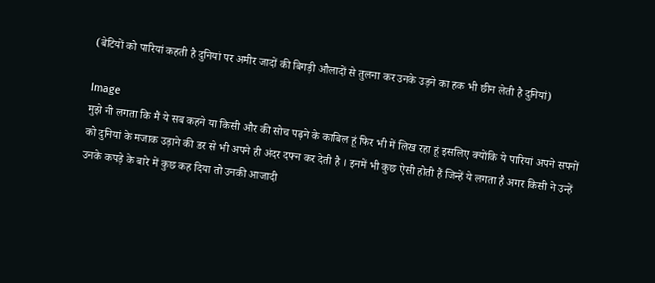(बेटियों को पारियां कहती है दुनियां पर अमीर जादों की बिगड़ी औलादों से तुलना कर उनके उड़ने का हक भी छीन लेती है दुनियां)

Image
मुझे नी लगता कि मैं ये सब कहने या किसी और की सोच पढ़ने के काबिल हूं फिर भी में लिख रहा हूं इसलिए क्योंकि ये पारियां अपने सपनों को दुनियां के मजाक उड़ाने की डर से भी अपने ही अंदर दफ्न कर देती है । इनमें भी कुछ ऐसी होती हैं जिन्हें ये लगता है अगर किसी ने उन्हें उनके कपड़े के बारे में कुछ कह दिया तो उनकी आजादी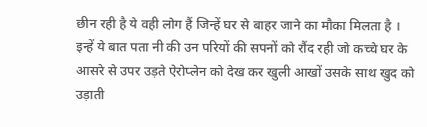छीन रही है ये वही लोग हैं जिन्हें घर से बाहर जाने का मौका मिलता है । इन्हें ये बात पता नी की उन परियों की सपनों को रौंद रही जो कच्चे घर के आसरे से उपर उड़ते ऐरोप्लेन को देख कर खुली आखों उसके साथ खुद को उड़ाती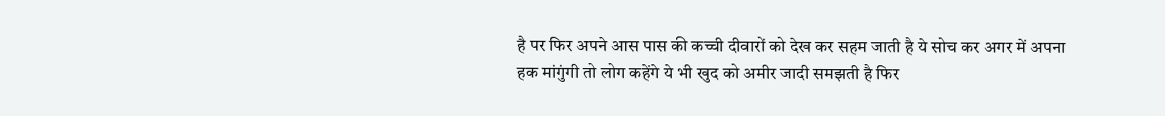है पर फिर अपने आस पास की कच्ची दीवारों को देख कर सहम जाती है ये सोच कर अगर में अपना हक मांगुंगी तो लोग कहेंगे ये भी खुद को अमीर जादी समझती है फिर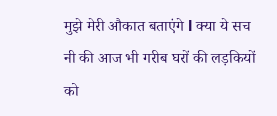मुझे मेरी औकात बताएंगे l क्या ये सच नी की आज भी गरीब घरों की लड़कियों को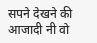सपने देखने की आजादी नी वो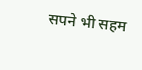सपने भी सहम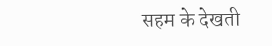सहम के देखती